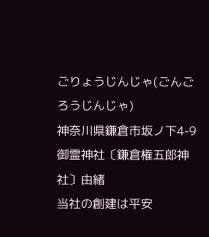ごりょうじんじゃ(ごんごろうじんじゃ)
神奈川県鎌倉市坂ノ下4-9
御霊神社〔鎌倉権五郎神社〕由緒
当社の創建は平安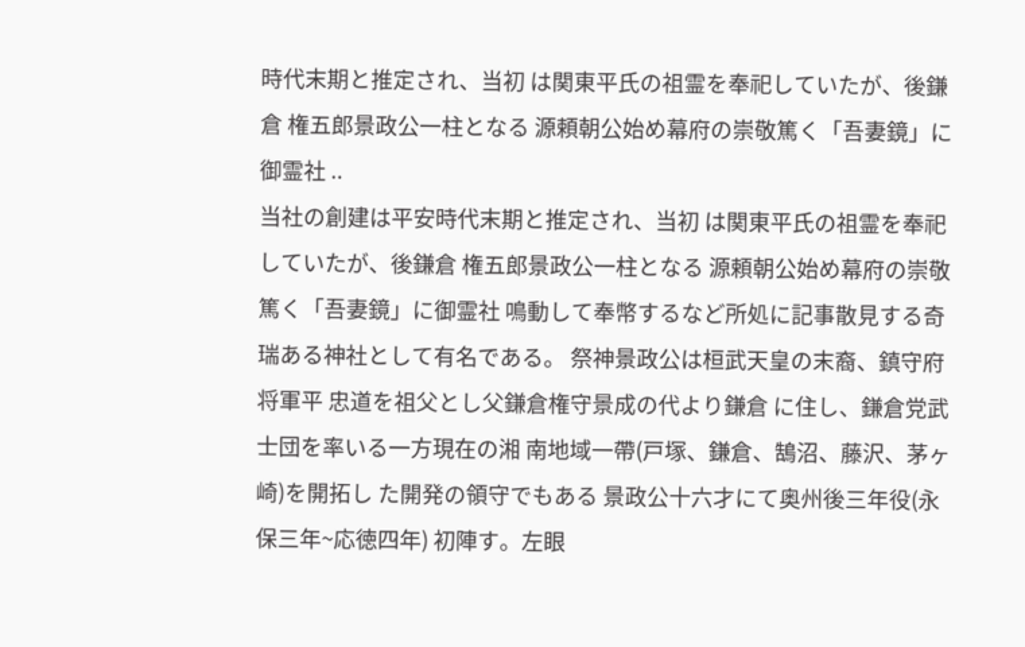時代末期と推定され、当初 は関東平氏の祖霊を奉祀していたが、後鎌倉 権五郎景政公一柱となる 源頼朝公始め幕府の崇敬篤く「吾妻鏡」に御霊社 ..
当社の創建は平安時代末期と推定され、当初 は関東平氏の祖霊を奉祀していたが、後鎌倉 権五郎景政公一柱となる 源頼朝公始め幕府の崇敬篤く「吾妻鏡」に御霊社 鳴動して奉幣するなど所処に記事散見する奇 瑞ある神社として有名である。 祭神景政公は桓武天皇の末裔、鎮守府将軍平 忠道を祖父とし父鎌倉権守景成の代より鎌倉 に住し、鎌倉党武士団を率いる一方現在の湘 南地域一帶(戸塚、鎌倉、鵠沼、藤沢、茅ヶ崎)を開拓し た開発の領守でもある 景政公十六才にて奥州後三年役(永保三年~応徳四年) 初陣す。左眼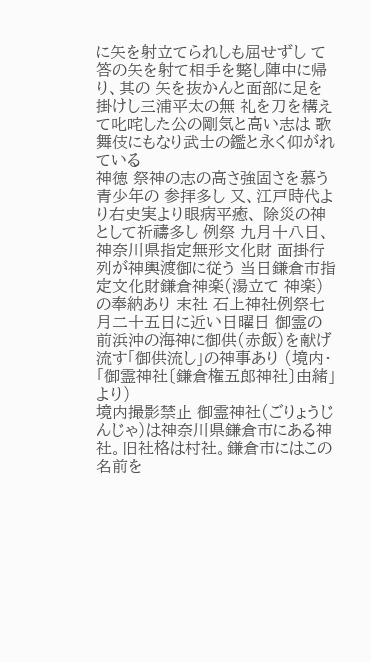に矢を射立てられしも屈せずし て答の矢を射て相手を斃し陣中に帰り、其の 矢を抜かんと面部に足を掛けし三浦平太の無 礼を刀を構えて叱咤した公の剛気と高い志は 歌舞伎にもなり武士の鑑と永く仰がれている
神徳 祭神の志の高さ強固さを慕う青少年の 参拝多し 又、江戸時代より右史実より眼病平癒、 除災の神として祈禱多し 例祭 九月十八日、神奈川県指定無形文化財 面掛行列が神輿渡御に従う 当日鎌倉市指定文化財鎌倉神楽(湯立て 神楽)の奉納あり 末社 石上神社例祭七月二十五日に近い日曜日 御霊の前浜沖の海神に御供(赤飯)を献げ 流す「御供流し」の神事あり (境内・「御霊神社〔鎌倉権五郎神社〕由緒」より)
境内撮影禁止 御霊神社(ごりょうじんじゃ)は神奈川県鎌倉市にある神社。旧社格は村社。鎌倉市にはこの名前を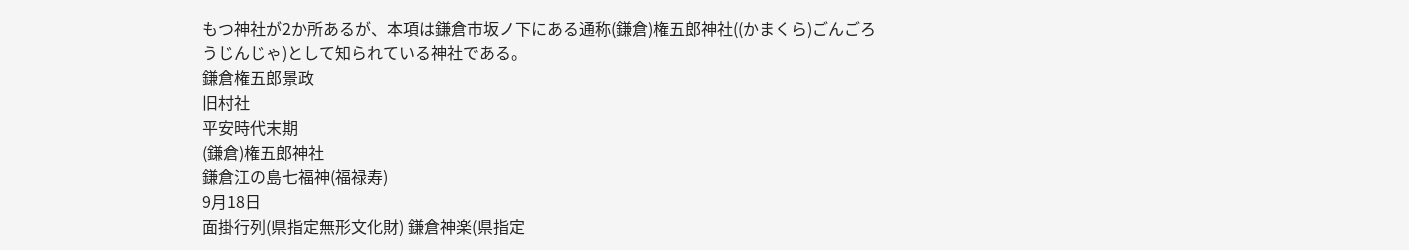もつ神社が2か所あるが、本項は鎌倉市坂ノ下にある通称(鎌倉)権五郎神社((かまくら)ごんごろうじんじゃ)として知られている神社である。
鎌倉権五郎景政
旧村社
平安時代末期
(鎌倉)権五郎神社
鎌倉江の島七福神(福禄寿)
9月18日
面掛行列(県指定無形文化財) 鎌倉神楽(県指定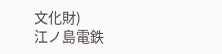文化財)
江ノ島電鉄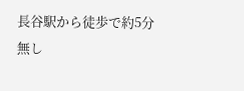長谷駅から徒歩で約5分
無し